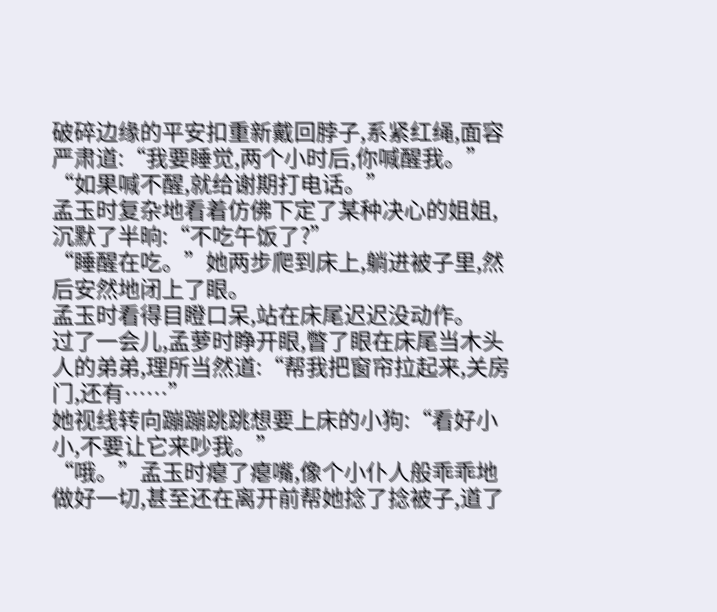破碎边缘的平安扣重新戴回脖子,系紧红绳,面容严肃道:“我要睡觉,两个小时后,你喊醒我。”
“如果喊不醒,就给谢期打电话。”
孟玉时复杂地看着仿佛下定了某种决心的姐姐,沉默了半晌:“不吃午饭了?”
“睡醒在吃。”她两步爬到床上,躺进被子里,然后安然地闭上了眼。
孟玉时看得目瞪口呆,站在床尾迟迟没动作。
过了一会儿,孟萝时睁开眼,瞥了眼在床尾当木头人的弟弟,理所当然道:“帮我把窗帘拉起来,关房门,还有……”
她视线转向蹦蹦跳跳想要上床的小狗:“看好小小,不要让它来吵我。”
“哦。”孟玉时瘪了瘪嘴,像个小仆人般乖乖地做好一切,甚至还在离开前帮她捻了捻被子,道了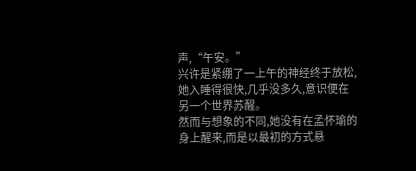声,“午安。”
兴许是紧绷了一上午的神经终于放松,她入睡得很快,几乎没多久,意识便在另一个世界苏醒。
然而与想象的不同,她没有在孟怀瑜的身上醒来,而是以最初的方式悬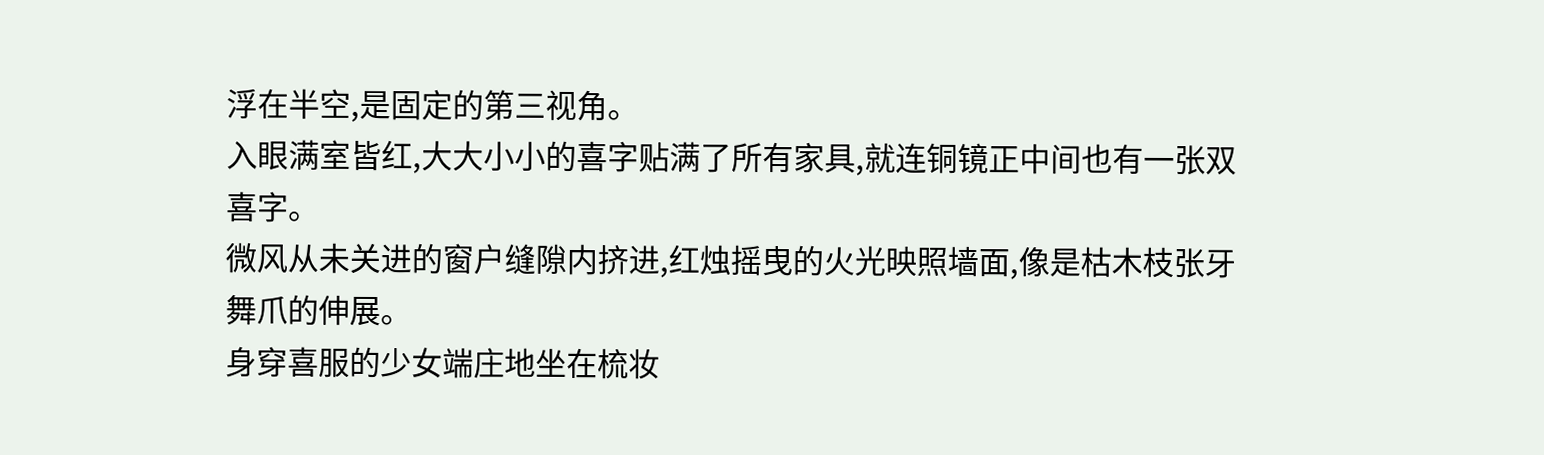浮在半空,是固定的第三视角。
入眼满室皆红,大大小小的喜字贴满了所有家具,就连铜镜正中间也有一张双喜字。
微风从未关进的窗户缝隙内挤进,红烛摇曳的火光映照墙面,像是枯木枝张牙舞爪的伸展。
身穿喜服的少女端庄地坐在梳妆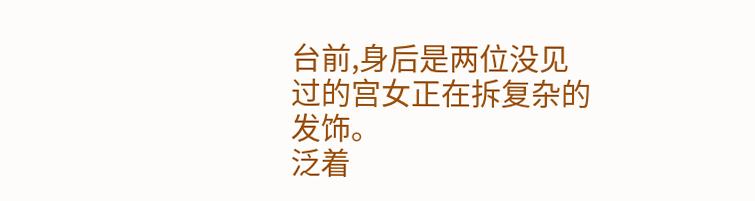台前,身后是两位没见过的宫女正在拆复杂的发饰。
泛着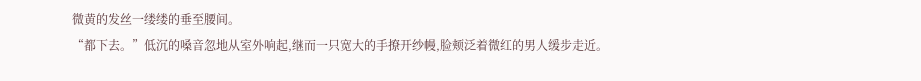微黄的发丝一缕缕的垂至腰间。
“都下去。”低沉的嗓音忽地从室外响起,继而一只宽大的手撩开纱幔,脸颊泛着微红的男人缓步走近。